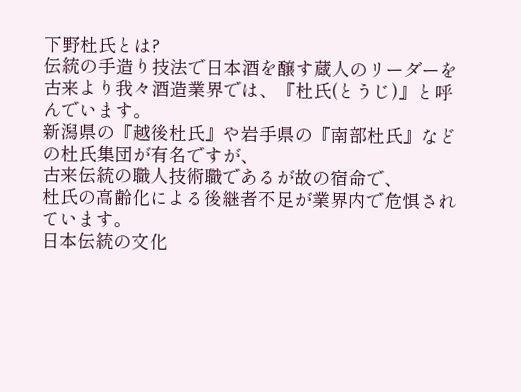下野杜氏とは?
伝統の手造り技法で日本酒を醸す蔵人のリーダーを
古来より我々酒造業界では、『杜氏(とうじ)』と呼んでいます。
新潟県の『越後杜氏』や岩手県の『南部杜氏』などの杜氏集団が有名ですが、
古来伝統の職人技術職であるが故の宿命で、
杜氏の高齢化による後継者不足が業界内で危惧されています。
日本伝統の文化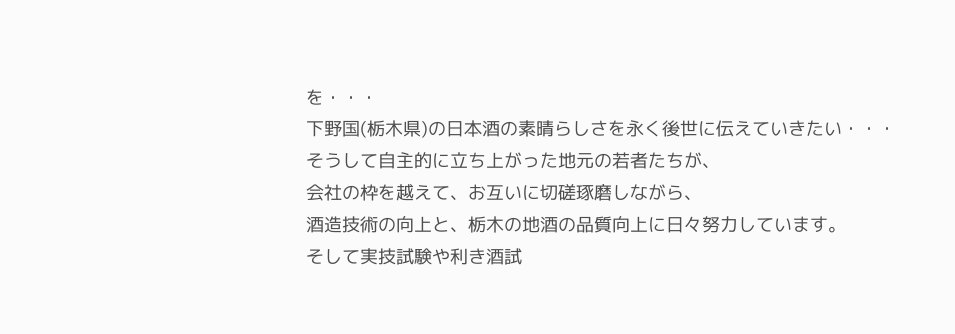を・・・
下野国(栃木県)の日本酒の素晴らしさを永く後世に伝えていきたい・・・
そうして自主的に立ち上がった地元の若者たちが、
会社の枠を越えて、お互いに切磋琢磨しながら、
酒造技術の向上と、栃木の地酒の品質向上に日々努力しています。
そして実技試験や利き酒試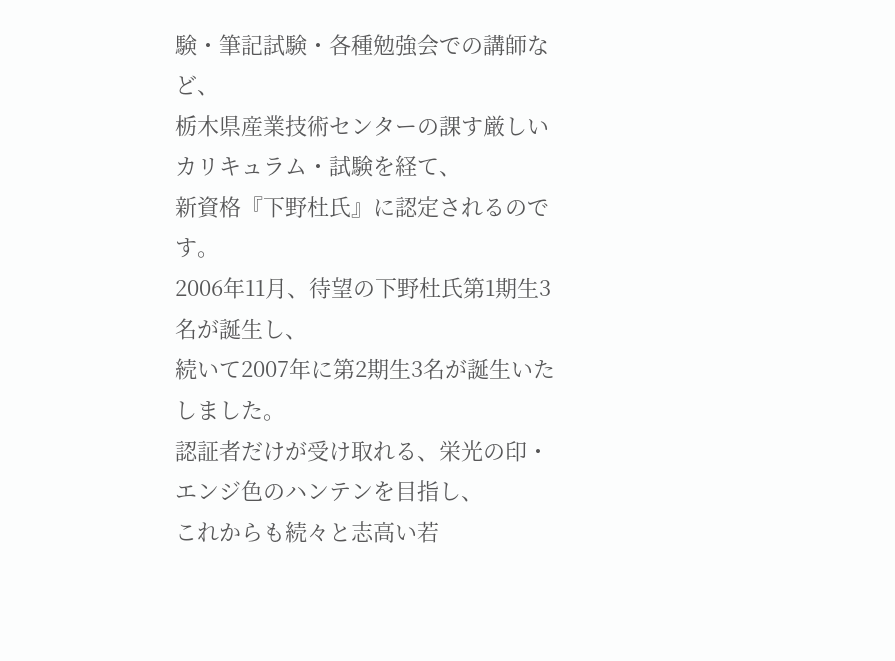験・筆記試験・各種勉強会での講師など、
栃木県産業技術センターの課す厳しいカリキュラム・試験を経て、
新資格『下野杜氏』に認定されるのです。
2006年11月、待望の下野杜氏第1期生3名が誕生し、
続いて2007年に第2期生3名が誕生いたしました。
認証者だけが受け取れる、栄光の印・エンジ色のハンテンを目指し、
これからも続々と志高い若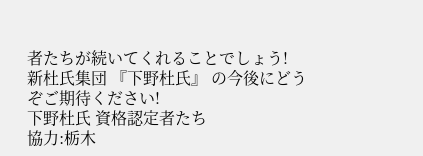者たちが続いてくれることでしょう!
新杜氏集団 『下野杜氏』 の今後にどうぞご期待ください!
下野杜氏 資格認定者たち
協力:栃木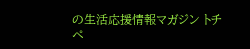の生活応援情報マガジン トチペ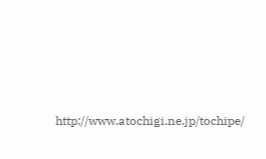http://www.atochigi.ne.jp/tochipe/